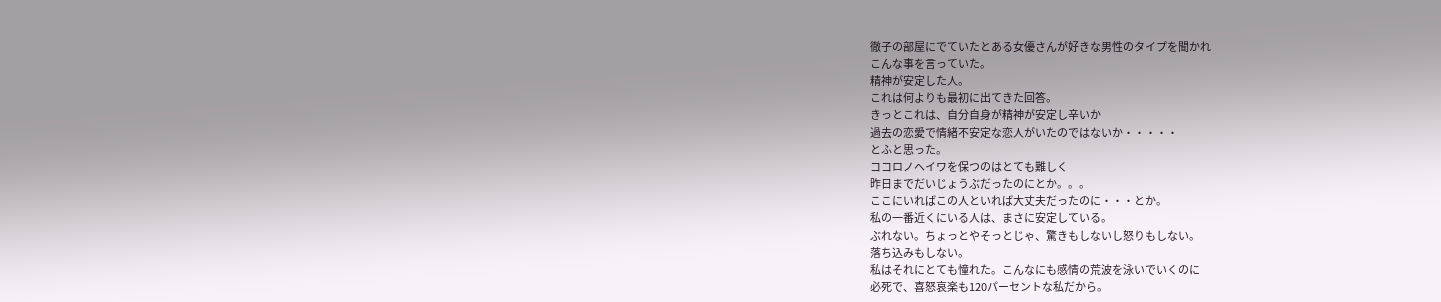徹子の部屋にでていたとある女優さんが好きな男性のタイプを聞かれ
こんな事を言っていた。
精神が安定した人。
これは何よりも最初に出てきた回答。
きっとこれは、自分自身が精神が安定し辛いか
過去の恋愛で情緒不安定な恋人がいたのではないか・・・・・
とふと思った。
ココロノヘイワを保つのはとても難しく
昨日までだいじょうぶだったのにとか。。。
ここにいればこの人といれば大丈夫だったのに・・・とか。
私の一番近くにいる人は、まさに安定している。
ぶれない。ちょっとやそっとじゃ、驚きもしないし怒りもしない。
落ち込みもしない。
私はそれにとても憧れた。こんなにも感情の荒波を泳いでいくのに
必死で、喜怒哀楽も120パーセントな私だから。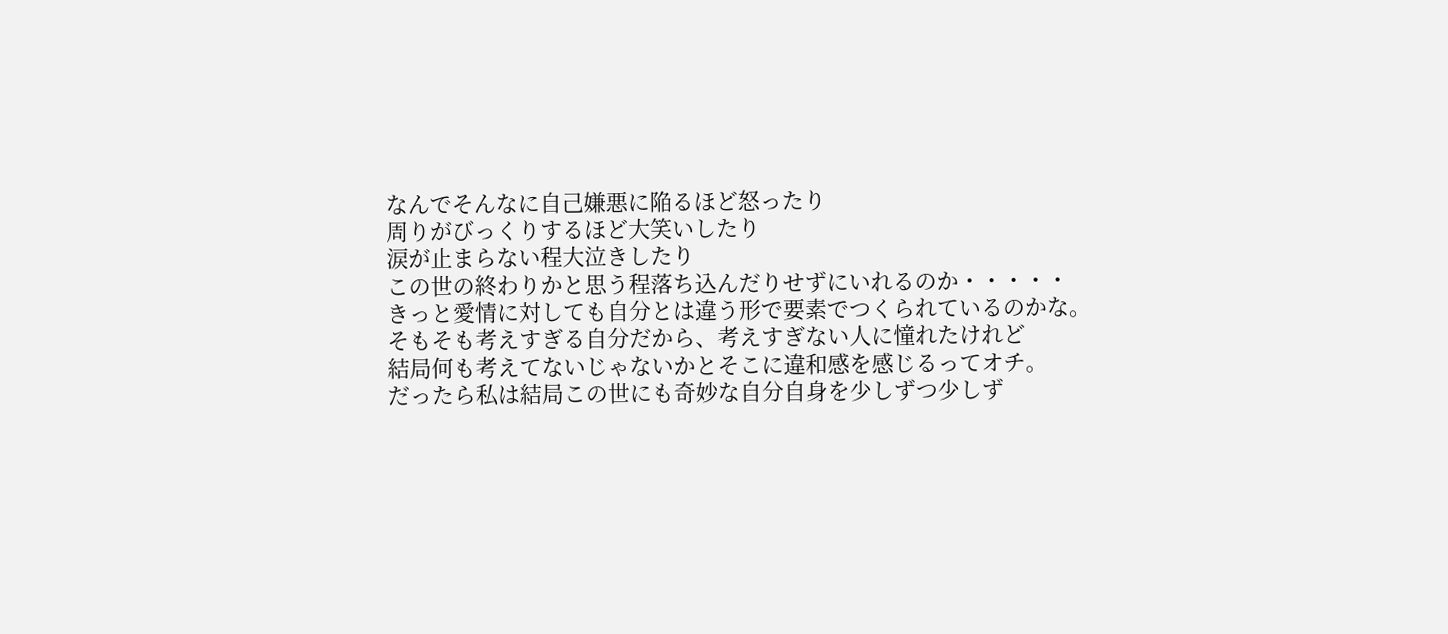なんでそんなに自己嫌悪に陥るほど怒ったり
周りがびっくりするほど大笑いしたり
涙が止まらない程大泣きしたり
この世の終わりかと思う程落ち込んだりせずにいれるのか・・・・・
きっと愛情に対しても自分とは違う形で要素でつくられているのかな。
そもそも考えすぎる自分だから、考えすぎない人に憧れたけれど
結局何も考えてないじゃないかとそこに違和感を感じるってオチ。
だったら私は結局この世にも奇妙な自分自身を少しずつ少しず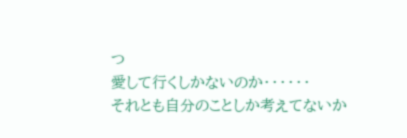つ
愛して行くしかないのか・・・・・・
それとも自分のことしか考えてないか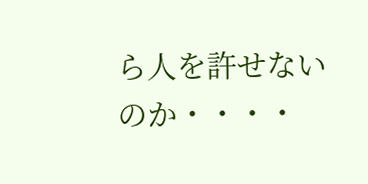ら人を許せないのか・・・・